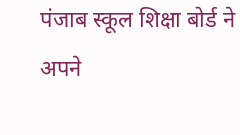पंजाब स्कूल शिक्षा बोर्ड ने अपने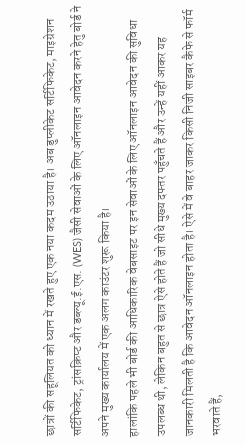छात्रों की सहूलियत को ध्यान में रखते हुए एक नया कदम उठाया है। अब डुप्लीकेट सर्टिफिकेट, माइग्रेशन सर्टिफिकेट, ट्रांसक्रिप्ट और डब्ल्यू.ई.एस. (WES) जैसी सेवाओं के लिए ऑनलाइन आवेदन करने हेतु बोर्ड ने अपने मुख्य कार्यालय में एक अलग काउंटर शुरू किया है।
हालांकि पहले भी बोर्ड की आधिकारिक वेबसाइट पर इन सेवाओं के लिए ऑनलाइन आवेदन की सुविधा उपलब्ध थी, लेकिन बहुत से छात्र ऐसे होते हैं जो सीधे मुख्य दफ्तर पहुँचते हैं और उन्हें यहीं आकर यह जानकारी मिलती है कि आवेदन ऑनलाइन होता है। ऐसे में वे बाहर जाकर किसी निजी साइबर कैफे से फॉर्म भरवाते हैं,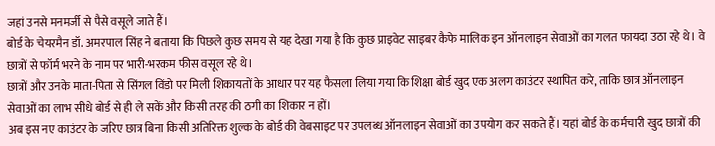जहां उनसे मनमर्जी से पैसे वसूले जाते हैं।
बोर्ड के चेयरमैन डॉ. अमरपाल सिंह ने बताया कि पिछले कुछ समय से यह देखा गया है कि कुछ प्राइवेट साइबर कैफे मालिक इन ऑनलाइन सेवाओं का गलत फायदा उठा रहे थे। वे छात्रों से फॉर्म भरने के नाम पर भारी-भरकम फीस वसूल रहे थे।
छात्रों और उनके माता-पिता से सिंगल विंडो पर मिली शिकायतों के आधार पर यह फैसला लिया गया कि शिक्षा बोर्ड खुद एक अलग काउंटर स्थापित करे, ताकि छात्र ऑनलाइन सेवाओं का लाभ सीधे बोर्ड से ही ले सकें और किसी तरह की ठगी का शिकार न हों।
अब इस नए काउंटर के जरिए छात्र बिना किसी अतिरिक्त शुल्क के बोर्ड की वेबसाइट पर उपलब्ध ऑनलाइन सेवाओं का उपयोग कर सकते हैं। यहां बोर्ड के कर्मचारी खुद छात्रों की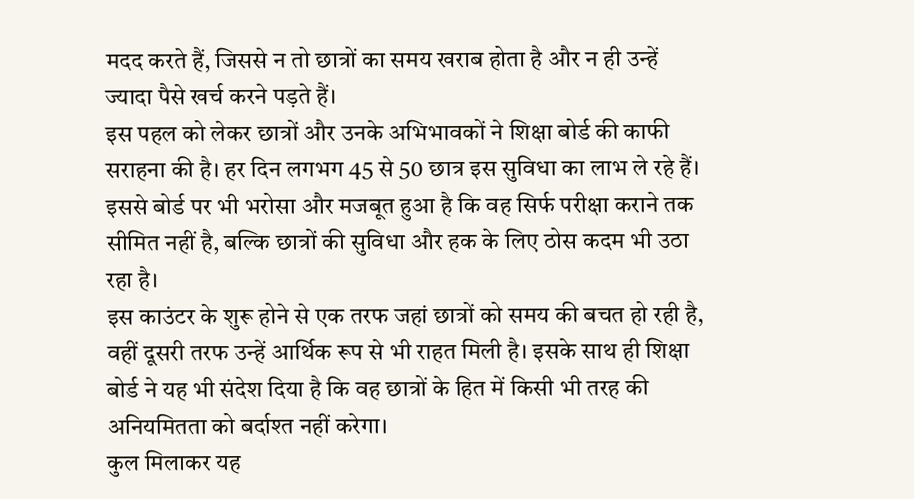मदद करते हैं, जिससे न तो छात्रों का समय खराब होता है और न ही उन्हें ज्यादा पैसे खर्च करने पड़ते हैं।
इस पहल को लेकर छात्रों और उनके अभिभावकों ने शिक्षा बोर्ड की काफी सराहना की है। हर दिन लगभग 45 से 50 छात्र इस सुविधा का लाभ ले रहे हैं। इससे बोर्ड पर भी भरोसा और मजबूत हुआ है कि वह सिर्फ परीक्षा कराने तक सीमित नहीं है, बल्कि छात्रों की सुविधा और हक के लिए ठोस कदम भी उठा रहा है।
इस काउंटर के शुरू होने से एक तरफ जहां छात्रों को समय की बचत हो रही है, वहीं दूसरी तरफ उन्हें आर्थिक रूप से भी राहत मिली है। इसके साथ ही शिक्षा बोर्ड ने यह भी संदेश दिया है कि वह छात्रों के हित में किसी भी तरह की अनियमितता को बर्दाश्त नहीं करेगा।
कुल मिलाकर यह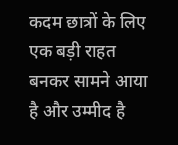कदम छात्रों के लिए एक बड़ी राहत बनकर सामने आया है और उम्मीद है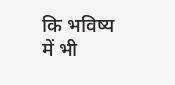कि भविष्य में भी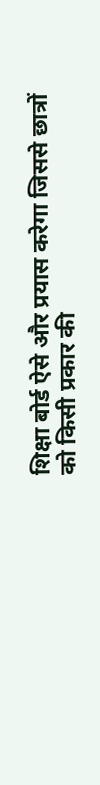शिक्षा बोर्ड ऐसे और प्रयास करेगा जिससे छात्रों को किसी प्रकार की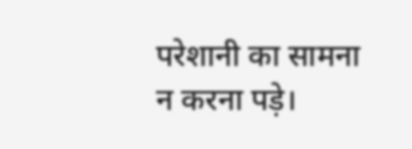परेशानी का सामना न करना पड़े।